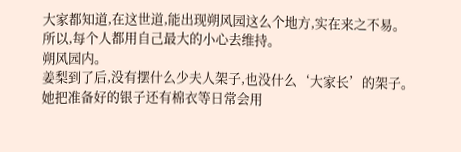大家都知道,在这世道,能出现朔风园这么个地方,实在来之不易。
所以,每个人都用自己最大的小心去维持。
朔风园内。
姜梨到了后,没有摆什么少夫人架子,也没什么‘大家长’的架子。
她把准备好的银子还有棉衣等日常会用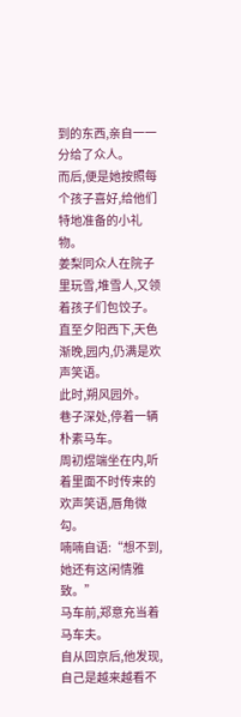到的东西,亲自一一分给了众人。
而后,便是她按照每个孩子喜好,给他们特地准备的小礼物。
姜梨同众人在院子里玩雪,堆雪人,又领着孩子们包饺子。
直至夕阳西下,天色渐晚,园内,仍满是欢声笑语。
此时,朔风园外。
巷子深处,停着一辆朴素马车。
周初煜端坐在内,听着里面不时传来的欢声笑语,唇角微勾。
喃喃自语:“想不到,她还有这闲情雅致。”
马车前,郑意充当着马车夫。
自从回京后,他发现,自己是越来越看不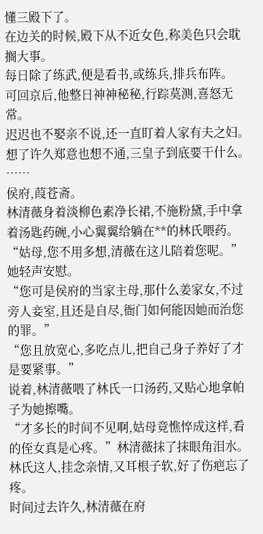懂三殿下了。
在边关的时候,殿下从不近女色,称美色只会耽搁大事。
每日除了练武,便是看书,或练兵,排兵布阵。
可回京后,他整日神神秘秘,行踪莫测,喜怒无常。
迟迟也不娶亲不说,还一直盯着人家有夫之妇。
想了许久郑意也想不通,三皇子到底要干什么。
……
侯府,葭苍斋。
林清薇身着淡柳色素净长裙,不施粉黛,手中拿着汤匙药碗,小心翼翼给躺在**的林氏喂药。
“姑母,您不用多想,清薇在这儿陪着您呢。”她轻声安慰。
“您可是侯府的当家主母,那什么姜家女,不过旁人妾室,且还是自尽,衙门如何能因她而治您的罪。”
“您且放宽心,多吃点儿,把自己身子养好了才是要紧事。”
说着,林清薇喂了林氏一口汤药,又贴心地拿帕子为她擦嘴。
“才多长的时间不见啊,姑母竟憔悴成这样,看的侄女真是心疼。”林清薇抹了抹眼角泪水。
林氏这人,挂念亲情,又耳根子软,好了伤疤忘了疼。
时间过去许久,林清薇在府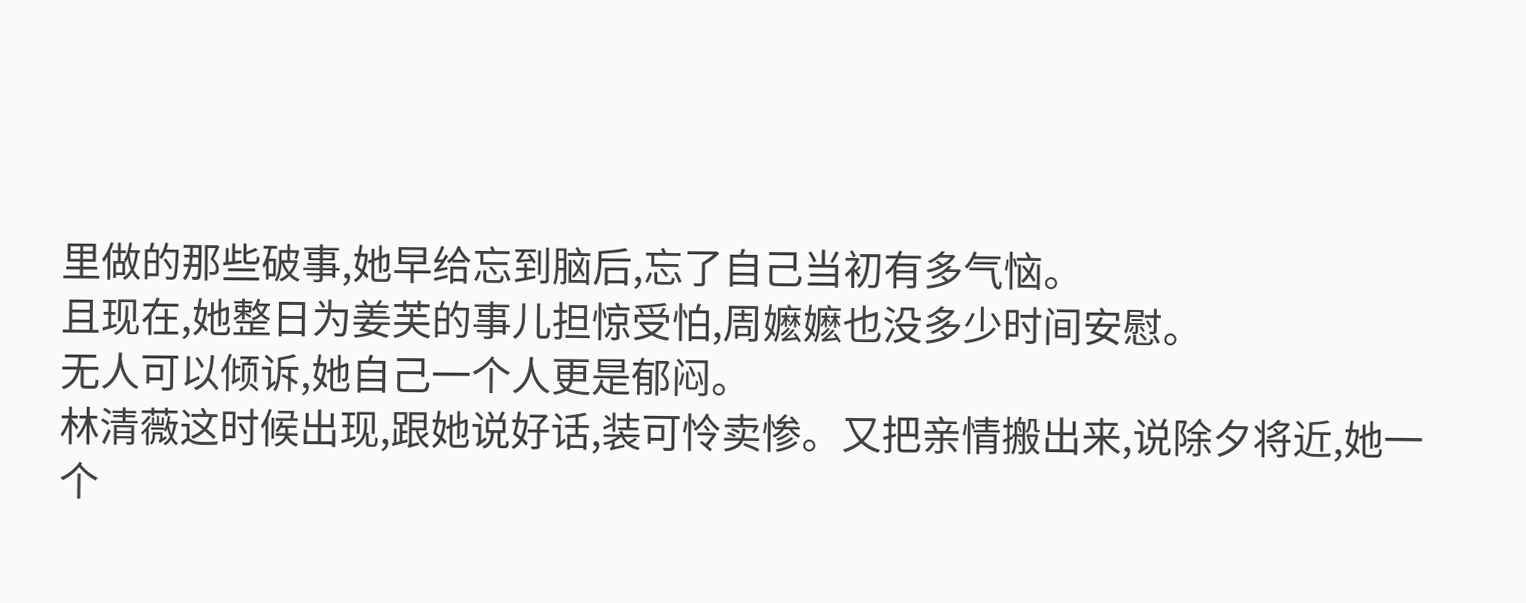里做的那些破事,她早给忘到脑后,忘了自己当初有多气恼。
且现在,她整日为姜芙的事儿担惊受怕,周嬷嬷也没多少时间安慰。
无人可以倾诉,她自己一个人更是郁闷。
林清薇这时候出现,跟她说好话,装可怜卖惨。又把亲情搬出来,说除夕将近,她一个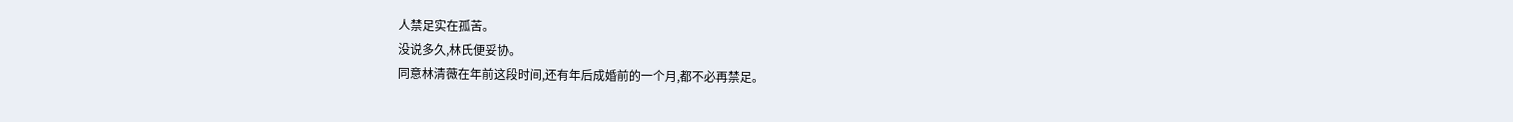人禁足实在孤苦。
没说多久,林氏便妥协。
同意林清薇在年前这段时间,还有年后成婚前的一个月,都不必再禁足。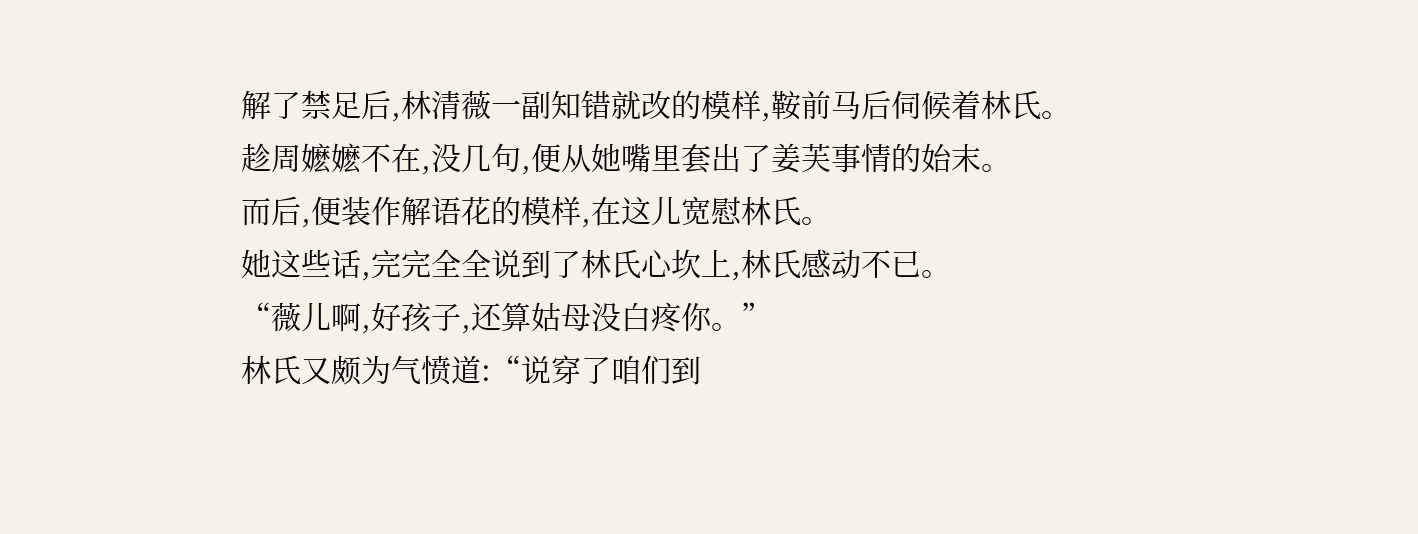解了禁足后,林清薇一副知错就改的模样,鞍前马后伺候着林氏。
趁周嬷嬷不在,没几句,便从她嘴里套出了姜芙事情的始末。
而后,便装作解语花的模样,在这儿宽慰林氏。
她这些话,完完全全说到了林氏心坎上,林氏感动不已。
“薇儿啊,好孩子,还算姑母没白疼你。”
林氏又颇为气愤道:“说穿了咱们到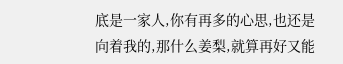底是一家人,你有再多的心思,也还是向着我的,那什么姜梨,就算再好又能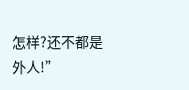怎样?还不都是外人!”